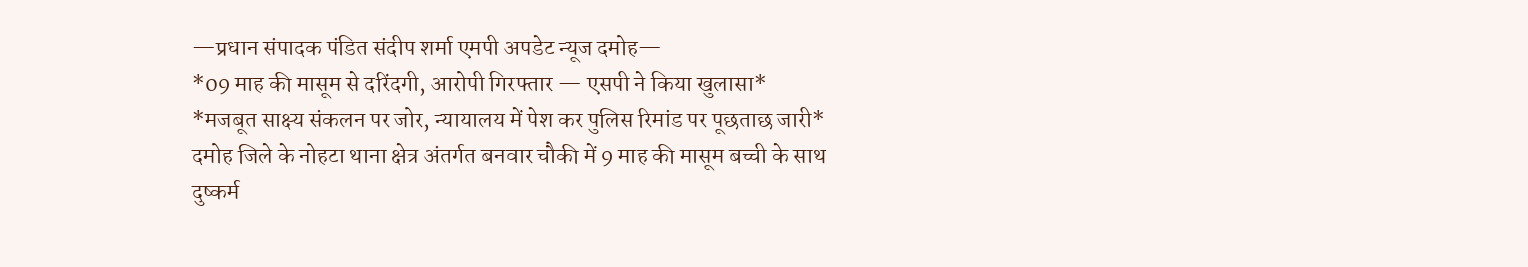—प्रधान संपादक पंडित संदीप शर्मा एमपी अपडेट न्यूज दमोह—
*09 माह की मासूम से दरिंदगी, आरोपी गिरफ्तार — एसपी ने किया खुलासा*
*मजबूत साक्ष्य संकलन पर जोर, न्यायालय में पेश कर पुलिस रिमांड पर पूछताछ जारी*
दमोह जिले के नोहटा थाना क्षेत्र अंतर्गत बनवार चौकी में 9 माह की मासूम बच्ची के साथ दुष्कर्म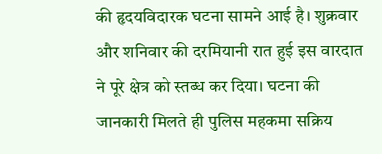की हृदयविदारक घटना सामने आई है। शुक्रवार और शनिवार की दरमियानी रात हुई इस वारदात ने पूरे क्षेत्र को स्तब्ध कर दिया। घटना की जानकारी मिलते ही पुलिस महकमा सक्रिय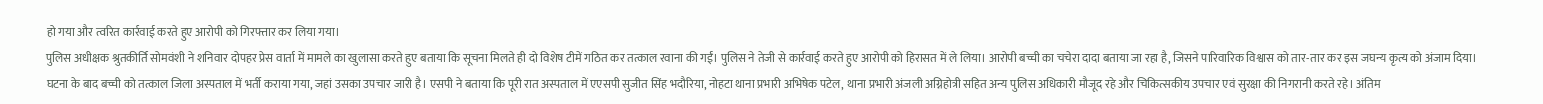हो गया और त्वरित कार्रवाई करते हुए आरोपी को गिरफ्तार कर लिया गया।
पुलिस अधीक्षक श्रुतकीर्ति सोमवंशी ने शनिवार दोपहर प्रेस वार्ता में मामले का खुलासा करते हुए बताया कि सूचना मिलते ही दो विशेष टीमें गठित कर तत्काल रवाना की गईं। पुलिस ने तेजी से कार्रवाई करते हुए आरोपी को हिरासत में ले लिया। आरोपी बच्ची का चचेरा दादा बताया जा रहा है, जिसने पारिवारिक विश्वास को तार-तार कर इस जघन्य कृत्य को अंजाम दिया।
घटना के बाद बच्ची को तत्काल जिला अस्पताल में भर्ती कराया गया, जहां उसका उपचार जारी है। एसपी ने बताया कि पूरी रात अस्पताल में एएसपी सुजीत सिंह भदौरिया, नोहटा थाना प्रभारी अभिषेक पटेल, थाना प्रभारी अंजली अग्निहोत्री सहित अन्य पुलिस अधिकारी मौजूद रहे और चिकित्सकीय उपचार एवं सुरक्षा की निगरानी करते रहे। अंतिम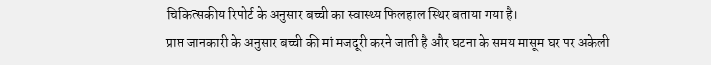चिकित्सकीय रिपोर्ट के अनुसार बच्ची का स्वास्थ्य फिलहाल स्थिर बताया गया है।
प्राप्त जानकारी के अनुसार बच्ची की मां मजदूरी करने जाती है और घटना के समय मासूम घर पर अकेली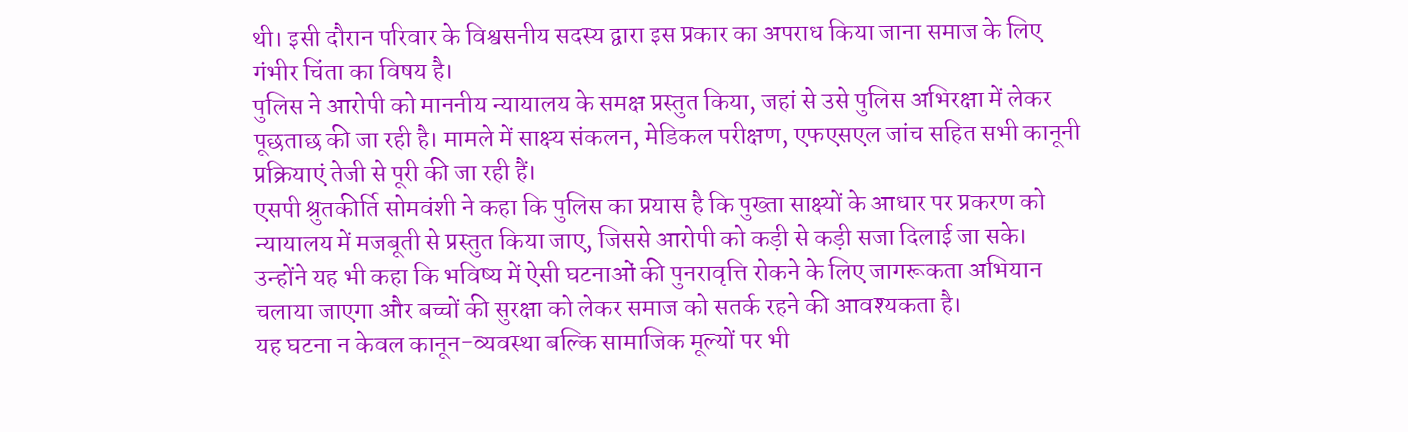थी। इसी दौरान परिवार के विश्वसनीय सदस्य द्वारा इस प्रकार का अपराध किया जाना समाज के लिए गंभीर चिंता का विषय है।
पुलिस ने आरोपी को माननीय न्यायालय के समक्ष प्रस्तुत किया, जहां से उसे पुलिस अभिरक्षा में लेकर पूछताछ की जा रही है। मामले में साक्ष्य संकलन, मेडिकल परीक्षण, एफएसएल जांच सहित सभी कानूनी प्रक्रियाएं तेजी से पूरी की जा रही हैं।
एसपी श्रुतकीर्ति सोमवंशी ने कहा कि पुलिस का प्रयास है कि पुख्ता साक्ष्यों के आधार पर प्रकरण को न्यायालय में मजबूती से प्रस्तुत किया जाए, जिससे आरोपी को कड़ी से कड़ी सजा दिलाई जा सके। उन्होंने यह भी कहा कि भविष्य में ऐसी घटनाओं की पुनरावृत्ति रोकने के लिए जागरूकता अभियान चलाया जाएगा और बच्चों की सुरक्षा को लेकर समाज को सतर्क रहने की आवश्यकता है।
यह घटना न केवल कानून-व्यवस्था बल्कि सामाजिक मूल्यों पर भी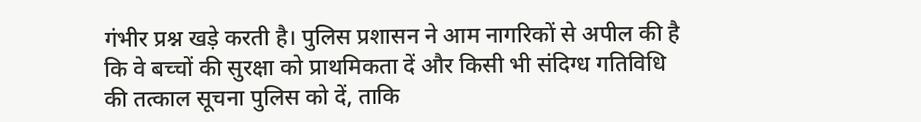गंभीर प्रश्न खड़े करती है। पुलिस प्रशासन ने आम नागरिकों से अपील की है कि वे बच्चों की सुरक्षा को प्राथमिकता दें और किसी भी संदिग्ध गतिविधि की तत्काल सूचना पुलिस को दें, ताकि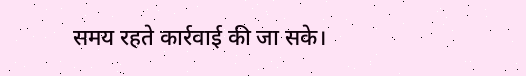समय रहते कार्रवाई की जा सके।